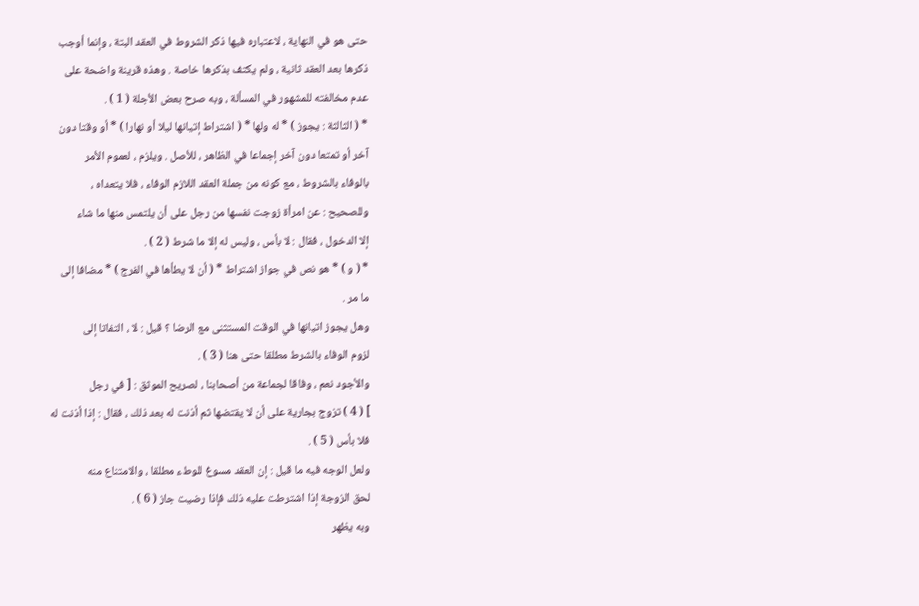حتى هو في النهاية ، لاعتباره فيها ذكر الشروط في العقد البتة ، وإنما أوجب
ذكرها بعد العقد ثانية ، ولم يكتف بذكرها خاصة . وهذه قرينة واضحة على
عدم مخالفته للمشهور في المسألة ، وبه صرح بعض الأجلة ( 1 ) .
* ( الثالثة : يجوز ) * له ولها * ( اشتراط إتيانها ليلا أو نهارا ) * أو وقتا دون
آخر أو تمتعا دون آخر إجماعا في الظاهر ، للأصل . ويلزم ، لعموم الأمر
بالوفاء بالشروط ، مع كونه من جملة العقد اللازم الوفاء ، فلا يتعداه ،
وللصحيح : عن امرأة زوجت نفسها من رجل على أن يلتمس منها ما شاء
إلا الدخول ، فقال : لا بأس ، وليس له إلا ما شرط ( 2 ) .
* ( و ) * هو نص في جواز اشتراط * ( أن لا يطأها في الفرج ) * مضافا إلى
ما مر .
وهل يجوز اتيانها في الوقت المستثنى مع الرضا ؟ قيل : لا ، التفاتا إلى
لزوم الوفاء بالشرط مطلقا حتى هنا ( 3 ) .
والأجود نعم ، وفاقا لجماعة من أصحابنا ، لصريح الموثق : [ في رجل
] ( 4 ) تزوج بجارية على أن لا يقتضها ثم أذنت له بعد ذلك ، فقال : إذا أذنت له
فلا بأس ( 5 ) .
ولعل الوجه فيه ما قيل : إن العقد مسوغ للوطء مطلقا ، والامتناع منه
لحق الزوجة إذا اشترطت عليه ذلك فإذا رضيت جاز ( 6 ) .
وبه يظهر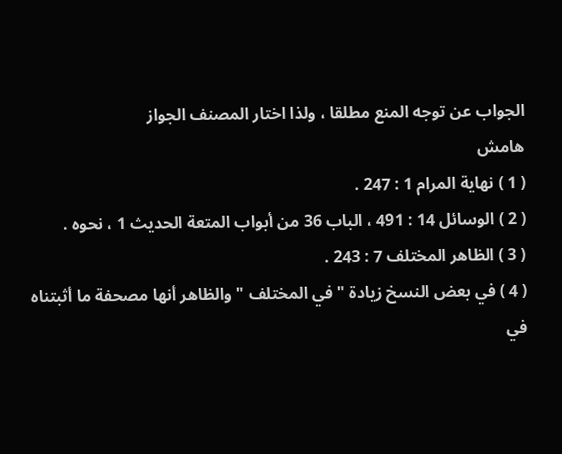الجواب عن توجه المنع مطلقا ، ولذا اختار المصنف الجواز
هامش
( 1 ) نهاية المرام 1 : 247 .
( 2 ) الوسائل 14 : 491 ، الباب 36 من أبواب المتعة الحديث 1 ، نحوه .
( 3 ) الظاهر المختلف 7 : 243 .
( 4 ) في بعض النسخ زيادة " في المختلف " والظاهر أنها مصحفة ما أثبتناه في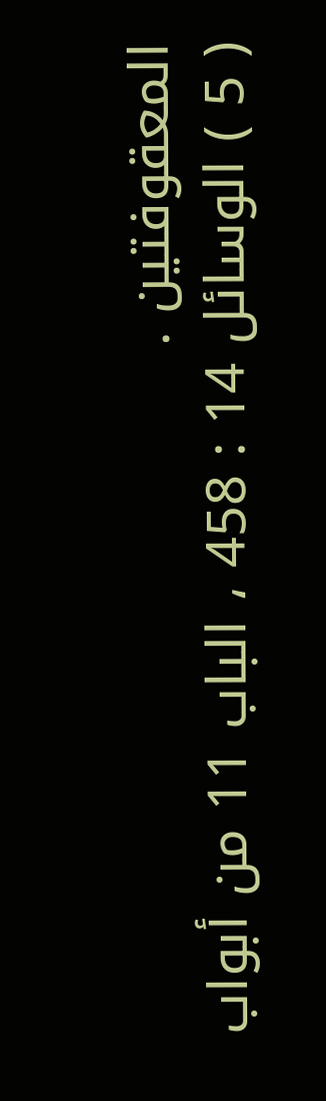المعقوفتين .
( 5 ) الوسائل 14 : 458 ، الباب 11 من أبواب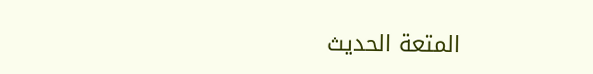المتعة الحديث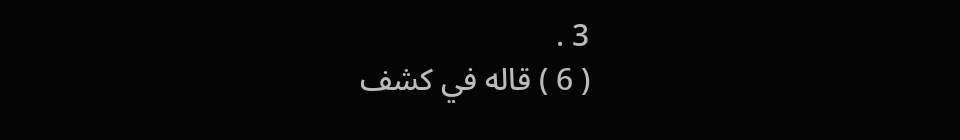3 .
( 6 ) قاله في كشف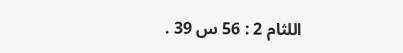اللثام 2 : 56 س 39 .